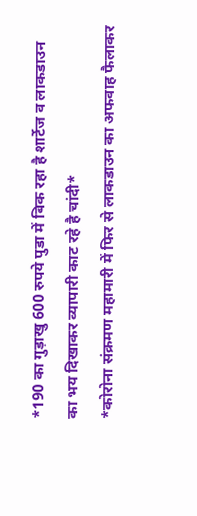*190 का गुड़ाखु 600 रुपये पुडा में बिक रहा है शार्टेज व लाकडाउन का भय दिखाकर व्यापारी काट रहे है चांदी*
*कोरोना संक्रमण महामारी में फिर से लाकडाउन का अफवाह फैलाकर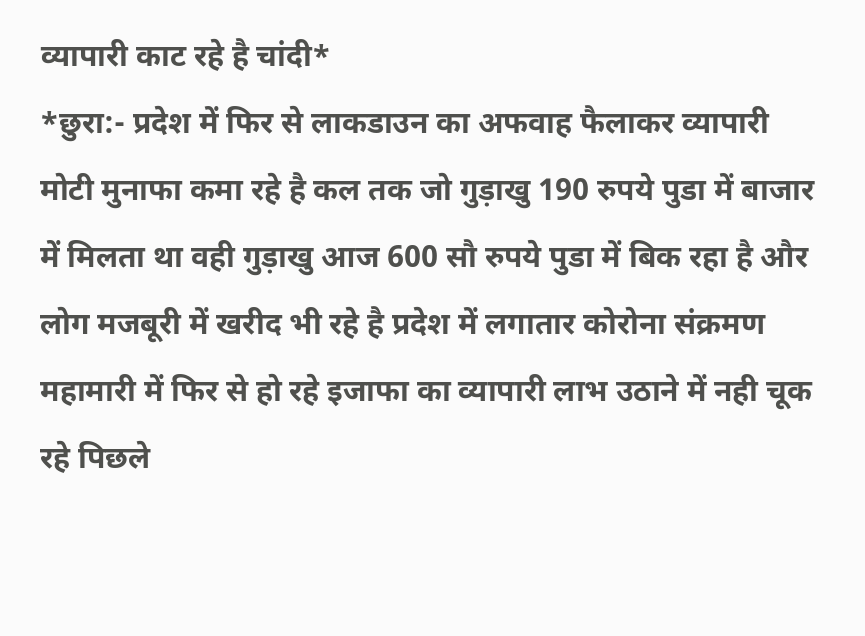व्यापारी काट रहे है चांदी*
*छुरा:- प्रदेश में फिर से लाकडाउन का अफवाह फैलाकर व्यापारी मोटी मुनाफा कमा रहे है कल तक जो गुड़ाखु 190 रुपये पुडा में बाजार में मिलता था वही गुड़ाखु आज 600 सौ रुपये पुडा में बिक रहा है और लोग मजबूरी में खरीद भी रहे है प्रदेश में लगातार कोरोना संक्रमण महामारी में फिर से हो रहे इजाफा का व्यापारी लाभ उठाने में नही चूक रहे पिछले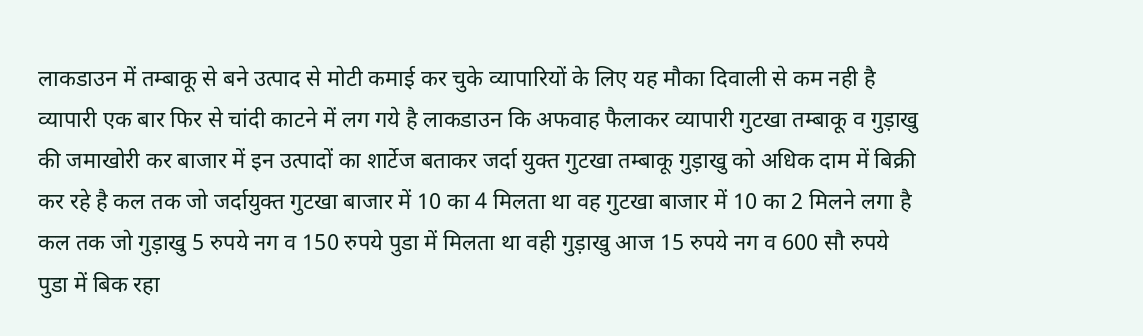लाकडाउन में तम्बाकू से बने उत्पाद से मोटी कमाई कर चुके व्यापारियों के लिए यह मौका दिवाली से कम नही है व्यापारी एक बार फिर से चांदी काटने में लग गये है लाकडाउन कि अफवाह फैलाकर व्यापारी गुटखा तम्बाकू व गुड़ाखु की जमाखोरी कर बाजार में इन उत्पादों का शार्टेज बताकर जर्दा युक्त गुटखा तम्बाकू गुड़ाखु को अधिक दाम में बिक्री कर रहे है कल तक जो जर्दायुक्त गुटखा बाजार में 10 का 4 मिलता था वह गुटखा बाजार में 10 का 2 मिलने लगा है कल तक जो गुड़ाखु 5 रुपये नग व 150 रुपये पुडा में मिलता था वही गुड़ाखु आज 15 रुपये नग व 600 सौ रुपये पुडा में बिक रहा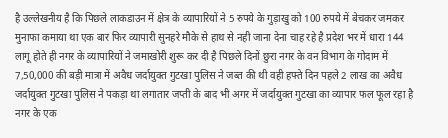है उल्लेखनीय है कि पिछले लाकडाउन में क्षेत्र के व्यापारियों ने 5 रुपये के गुड़ाखु को 100 रुपये में बेचकर जमकर मुनाफा कमाया था एक बार फिर व्यापारी सुनहरे मौके से हाथ से नही जाना देना चाह रहे है प्रदेश भर में धारा 144 लागू होते ही नगर के व्यापारियों ने जमाखोरी शुरू कर दी है पिछले दिनों छुरा नगर के वन विभाग के गोदाम में 7,50,000 की बड़ी मात्रा में अवैध जर्दायुक्त गुटखा पुलिस ने जब्त की थी वही हफ्ते दिन पहले 2 लाख का अवैध जर्दायुक्त गुटखा पुलिस ने पकड़ा था लगातार जप्ती के बाद भी अगर में जर्दायुक्त गुटखा का व्यापार फल फूल रहा है नगर के एक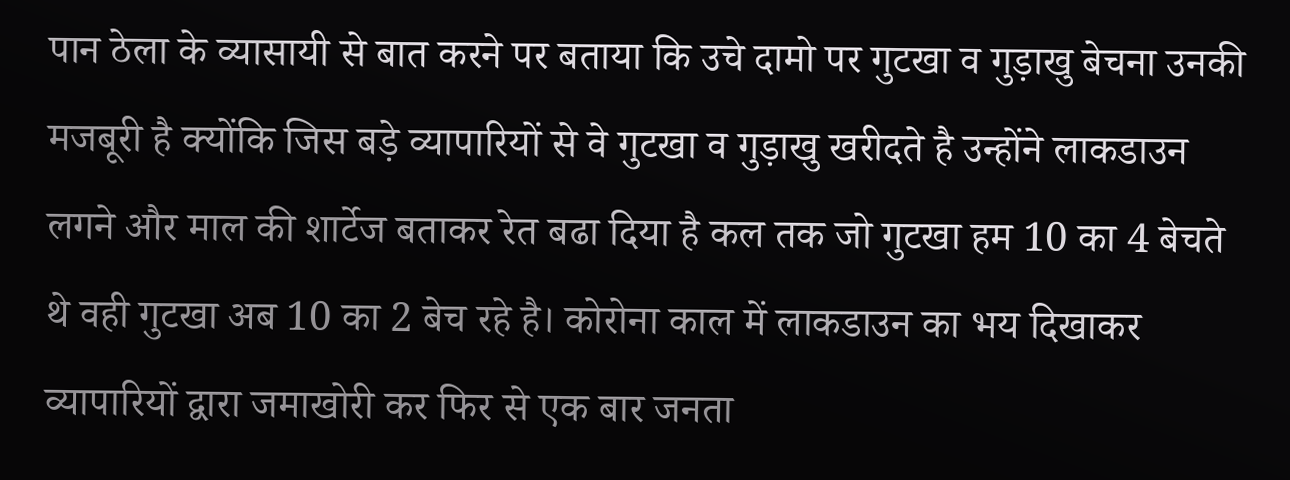पान ठेला के व्यासायी से बात करने पर बताया कि उचे दामो पर गुटखा व गुड़ाखु बेचना उनकी मजबूरी है क्योंकि जिस बड़े व्यापारियों से वे गुटखा व गुड़ाखु खरीदते है उन्होंने लाकडाउन लगने और माल की शार्टेज बताकर रेत बढा दिया है कल तक जो गुटखा हम 10 का 4 बेचते थे वही गुटखा अब 10 का 2 बेच रहे है। कोरोना काल में लाकडाउन का भय दिखाकर व्यापारियों द्वारा जमाखोरी कर फिर से एक बार जनता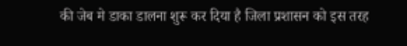की जेब मे डाका डालना शुरू कर दिया है जिला प्रशासन को इस तरह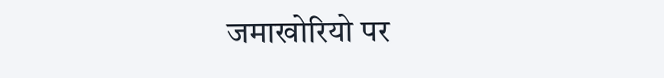जमाखोरियो पर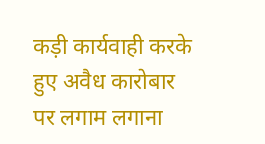कड़ी कार्यवाही करके हुए अवैध कारोबार पर लगाम लगाना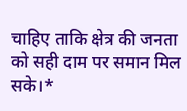चाहिए ताकि क्षेत्र की जनता को सही दाम पर समान मिल सके।*